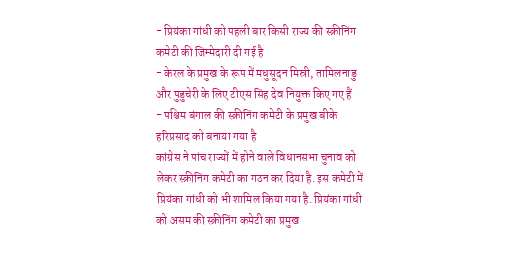- प्रियंका गांधी को पहली बार किसी राज्य की स्क्रीनिंग कमेटी की जिम्मेदारी दी गई है
- केरल के प्रमुख के रूप में मधुसूदन मिस्री, तामिलनाडु और पुडुचेरी के लिए टीएस सिंह देव नियुक्त किए गए हैं
- पश्चिम बंगाल की स्क्रीनिंग कमेटी के प्रमुख बीके हरिप्रसाद को बनाया गया है
कांग्रेस ने पांच राज्यों में होने वाले विधानसभा चुनाव को लेकर स्क्रीनिंग कमेटी का गठन कर दिया है. इस कमेटी में प्रियंका गांधी को भी शामिल किया गया है. प्रियंका गांधी को असम की स्क्रीनिंग कमेटी का प्रमुख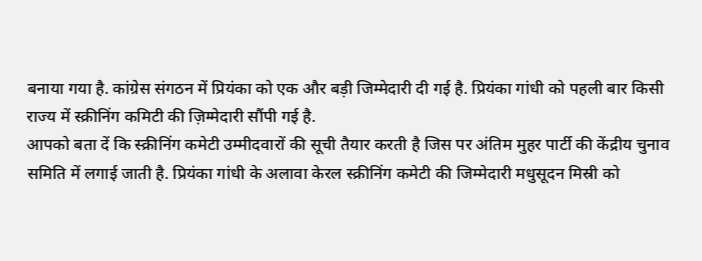बनाया गया है. कांग्रेस संगठन में प्रियंका को एक और बड़ी जिम्मेदारी दी गई है. प्रियंका गांधी को पहली बार किसी राज्य में स्क्रीनिंग कमिटी की ज़िम्मेदारी सौंपी गई है.
आपको बता दें कि स्क्रीनिंग कमेटी उम्मीदवारों की सूची तैयार करती है जिस पर अंतिम मुहर पार्टी की केंद्रीय चुनाव समिति में लगाई जाती है. प्रियंका गांधी के अलावा केरल स्क्रीनिंग कमेटी की जिम्मेदारी मधुसूदन मिस्री को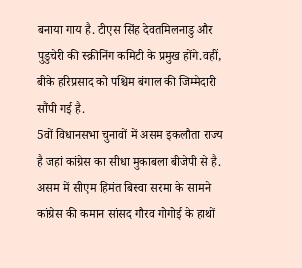बनाया गाय है. टीएस सिंह देवतमिलनाडु और पुडुचेरी की स्क्रीनिंग कमिटी के प्रमुख होंगे.वहीं, बीके हरिप्रसाद को पश्चिम बंगाल की जिम्मेदारी सौंपी गई है.
5वों विधानसभा चुनावों में असम इकलौता राज्य है जहां कांग्रेस का सीधा मुकाबला बीजेपी से है. असम में सीएम हिमंत बिस्वा सरमा के सामने कांग्रेस की कमान सांसद गौरव गोगोई के हाथों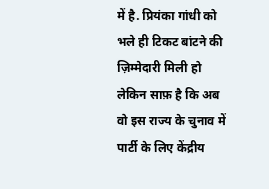में है. प्रियंका गांधी को भले ही टिकट बांटने की ज़िम्मेदारी मिली हो लेकिन साफ़ है कि अब वो इस राज्य के चुनाव में पार्टी के लिए केंद्रीय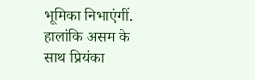भूमिका निभाएंगीं. हालांकि असम के साथ प्रियंका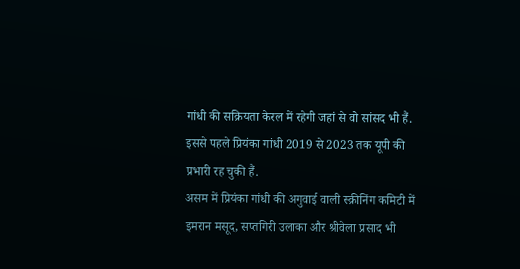गांधी की सक्रियता केरल में रहेगी जहां से वो सांसद भी हैं. इससे पहले प्रियंका गांधी 2019 से 2023 तक यूपी की प्रभारी रह चुकी हैं.
असम में प्रियंका गांधी की अगुवाई वाली स्क्रीनिंग कमिटी में इमरान मसूद, सप्तगिरी उलाका और श्रीवेला प्रसाद भी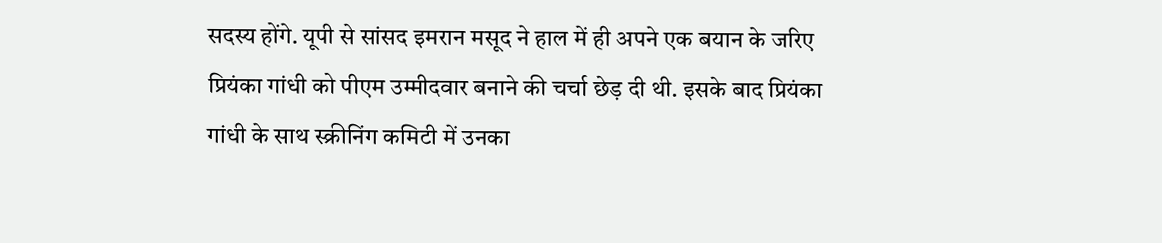सदस्य होंगे. यूपी से सांसद इमरान मसूद ने हाल में ही अपने एक बयान के जरिए प्रियंका गांधी को पीएम उम्मीदवार बनाने की चर्चा छेड़ दी थी. इसके बाद प्रियंका गांधी के साथ स्क्रीनिंग कमिटी में उनका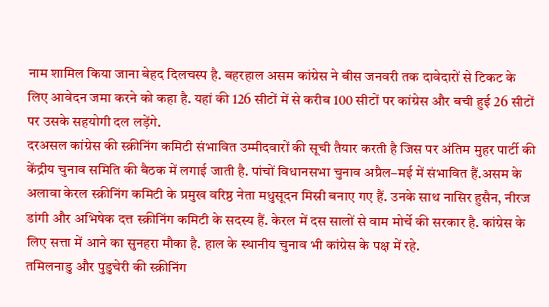नाम शामिल किया जाना बेहद दिलचस्प है. बहरहाल असम कांग्रेस ने बीस जनवरी तक दावेदारों से टिकट के लिए आवेदन जमा करने को कहा है. यहां की 126 सीटों में से करीब 100 सीटों पर कांग्रेस और बची हुई 26 सीटों पर उसके सहयोगी दल लड़ेंगे.
दरअसल कांग्रेस की स्क्रीनिंग कमिटी संभावित उम्मीदवारों की सूची तैयार करती है जिस पर अंतिम मुहर पार्टी की केंद्रीय चुनाव समिति की बैठक में लगाई जाती है. पांचों विधानसभा चुनाव अप्रैल–मई में संभावित हैं.असम के अलावा केरल स्क्रीनिंग कमिटी के प्रमुख वरिष्ठ नेता मधुसूदन मिस्री बनाए गए हैं. उनके साथ नासिर हुसैन, नीरज डांगी और अभिषेक दत्त स्क्रीनिंग कमिटी के सदस्य हैं. केरल में दस सालों से वाम मोर्चे की सरकार है. कांग्रेस के लिए सत्ता में आने का सुनहरा मौका है. हाल के स्थानीय चुनाव भी कांग्रेस के पक्ष में रहे.
तमिलनाडु और पुडुचेरी की स्क्रीनिंग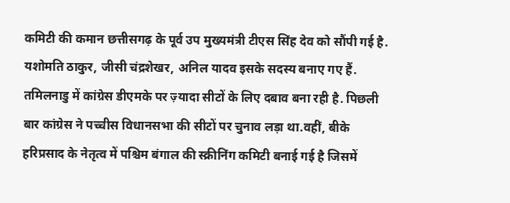कमिटी की कमान छत्तीसगढ़ के पूर्व उप मुख्यमंत्री टीएस सिंह देव को सौंपी गई है. यशोमति ठाकुर, जीसी चंद्रशेखर, अनिल यादव इसके सदस्य बनाए गए हैं. तमिलनाडु में कांग्रेस डीएमके पर ज़्यादा सीटों के लिए दबाव बना रही है. पिछली बार कांग्रेस ने पच्चीस विधानसभा की सीटों पर चुनाव लड़ा था.वहीं, बीके हरिप्रसाद के नेतृत्व में पश्चिम बंगाल की स्क्रीनिंग कमिटी बनाई गई है जिसमें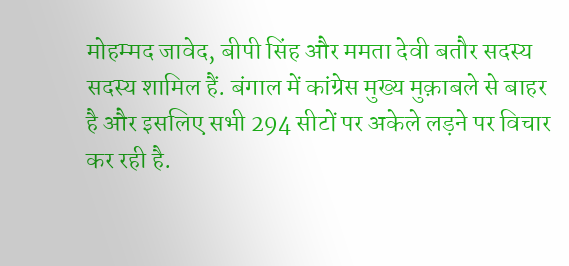मोहम्मद जावेद, बीपी सिंह और ममता देवी बतौर सदस्य सदस्य शामिल हैं. बंगाल में कांग्रेस मुख्य मुक़ाबले से बाहर है और इसलिए सभी 294 सीटों पर अकेले लड़ने पर विचार कर रही है.